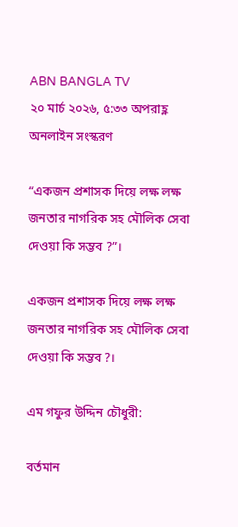ABN BANGLA TV
২০ মার্চ ২০২৬, ৫:৩৩ অপরাহ্ণ
অনলাইন সংস্করণ

“একজন প্রশাসক দিয়ে লক্ষ লক্ষ জনতার নাগরিক সহ মৌলিক সেবা দেওয়া কি সম্ভব ?”।

একজন প্রশাসক দিয়ে লক্ষ লক্ষ জনতার নাগরিক সহ মৌলিক সেবা দেওয়া কি সম্ভব ?।

এম গফুর উদ্দিন চৌধুরী:

বর্তমান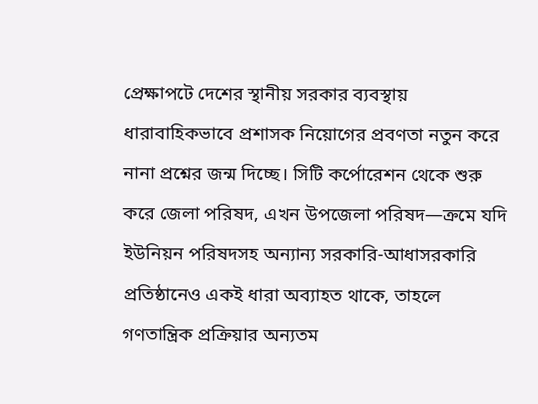প্রেক্ষাপটে দেশের স্থানীয় সরকার ব্যবস্থায় ধারাবাহিকভাবে প্রশাসক নিয়োগের প্রবণতা নতুন করে নানা প্রশ্নের জন্ম দিচ্ছে। সিটি কর্পোরেশন থেকে শুরু করে জেলা পরিষদ, এখন উপজেলা পরিষদ—ক্রমে যদি ইউনিয়ন পরিষদসহ অন্যান্য সরকারি-আধাসরকারি প্রতিষ্ঠানেও একই ধারা অব্যাহত থাকে, তাহলে গণতান্ত্রিক প্রক্রিয়ার অন্যতম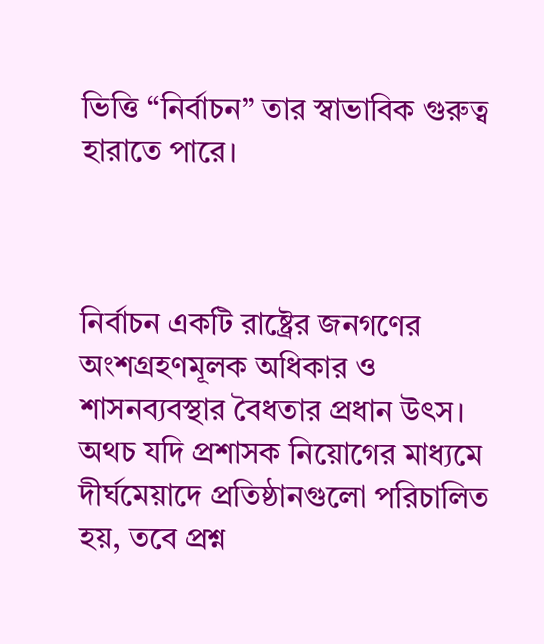ভিত্তি “নির্বাচন” তার স্বাভাবিক গুরুত্ব হারাতে পারে।



নির্বাচন একটি রাষ্ট্রের জনগণের অংশগ্রহণমূলক অধিকার ও শাসনব্যবস্থার বৈধতার প্রধান উৎস। অথচ যদি প্রশাসক নিয়োগের মাধ্যমে দীর্ঘমেয়াদে প্রতিষ্ঠানগুলো পরিচালিত হয়, তবে প্রশ্ন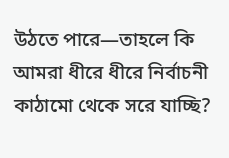উঠতে পারে—তাহলে কি আমরা ধীরে ধীরে নির্বাচনী কাঠামো থেকে সরে যাচ্ছি?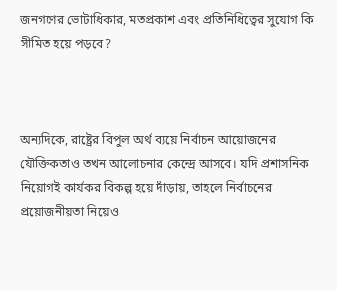জনগণের ভোটাধিকার, মতপ্রকাশ এবং প্রতিনিধিত্বের সুযোগ কি সীমিত হয়ে পড়বে?



অন্যদিকে, রাষ্ট্রের বিপুল অর্থ ব্যয়ে নির্বাচন আয়োজনের যৌক্তিকতাও তখন আলোচনার কেন্দ্রে আসবে। যদি প্রশাসনিক নিয়োগই কার্যকর বিকল্প হয়ে দাঁড়ায়, তাহলে নির্বাচনের প্রয়োজনীয়তা নিয়েও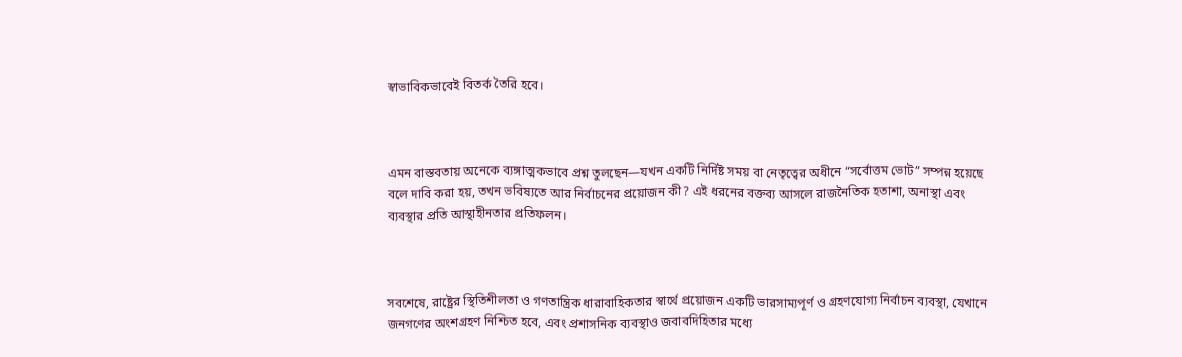স্বাভাবিকভাবেই বিতর্ক তৈরি হবে।



এমন বাস্তবতায় অনেকে ব্যঙ্গাত্মকভাবে প্রশ্ন তুলছেন—যখন একটি নির্দিষ্ট সময় বা নেতৃত্বের অধীনে “সর্বোত্তম ভোট” সম্পন্ন হয়েছে বলে দাবি করা হয়, তখন ভবিষ্যতে আর নির্বাচনের প্রয়োজন কী? এই ধরনের বক্তব্য আসলে রাজনৈতিক হতাশা, অনাস্থা এবং ব্যবস্থার প্রতি আস্থাহীনতার প্রতিফলন।



সবশেষে, রাষ্ট্রের স্থিতিশীলতা ও গণতান্ত্রিক ধারাবাহিকতার স্বার্থে প্রয়োজন একটি ভারসাম্যপূর্ণ ও গ্রহণযোগ্য নির্বাচন ব্যবস্থা, যেখানে জনগণের অংশগ্রহণ নিশ্চিত হবে, এবং প্রশাসনিক ব্যবস্থাও জবাবদিহিতার মধ্যে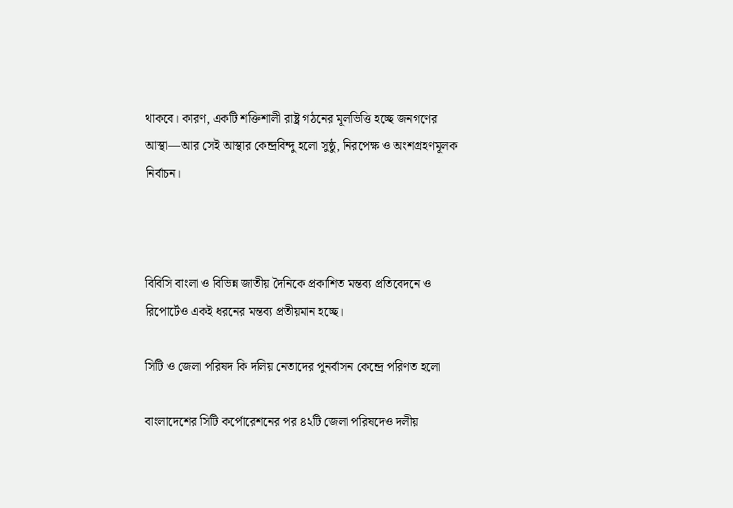থাকবে। কারণ, একটি শক্তিশালী রাষ্ট্র গঠনের মূলভিত্তি হচ্ছে জনগণের আস্থা—আর সেই আস্থার কেন্দ্রবিন্দু হলো সুষ্ঠু, নিরপেক্ষ ও অংশগ্রহণমূলক নির্বাচন।



বিবিসি বাংলা ও বিভিন্ন জাতীয় দৈনিকে প্রকাশিত মন্তব্য প্রতিবেদনে ও রিপোর্টেও একই ধরনের মন্তব্য প্রতীয়মান হচ্ছে।

সিটি ও জেলা পরিষদ কি দলিয় নেতাদের পুনর্বাসন কেন্দ্রে পরিণত হলো

বাংলাদেশের সিটি কর্পোরেশনের পর ৪২টি জেলা পরিষদেও দলীয়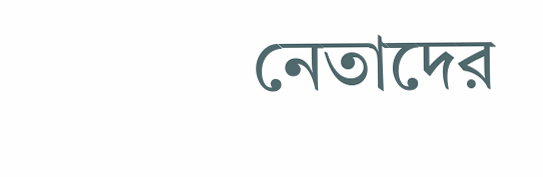নেতাদের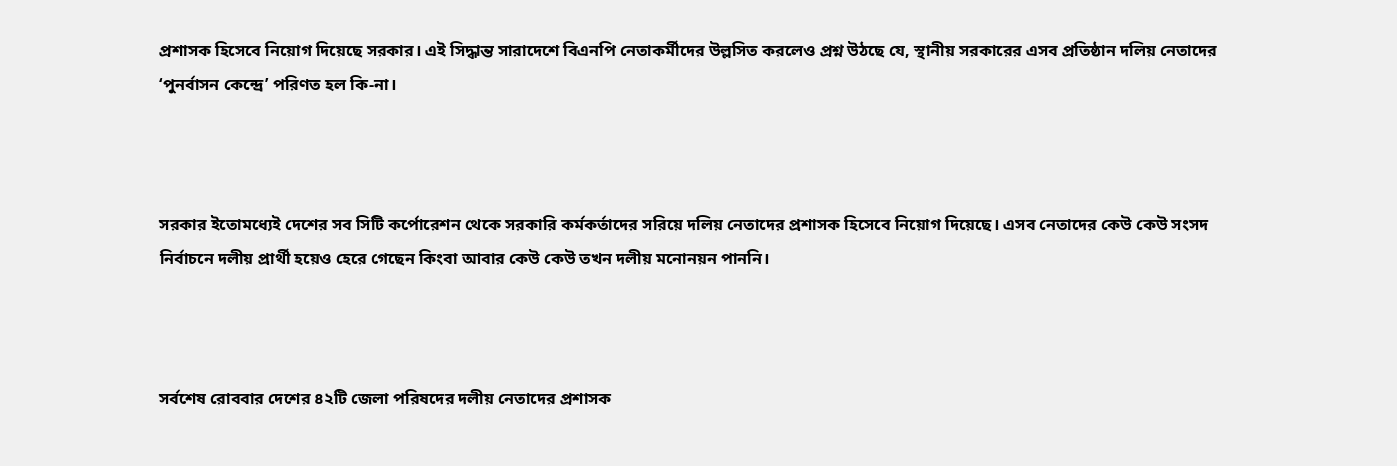প্রশাসক হিসেবে নিয়োগ দিয়েছে সরকার। এই সিদ্ধান্ত সারাদেশে বিএনপি নেতাকর্মীদের উল্লসিত করলেও প্রশ্ন উঠছে যে, স্থানীয় সরকারের এসব প্রতিষ্ঠান দলিয় নেতাদের ‘পুনর্বাসন কেন্দ্রে’ পরিণত হল কি-না।



সরকার ইতোমধ্যেই দেশের সব সিটি কর্পোরেশন থেকে সরকারি কর্মকর্তাদের সরিয়ে দলিয় নেতাদের প্রশাসক হিসেবে নিয়োগ দিয়েছে। এসব নেতাদের কেউ কেউ সংসদ নির্বাচনে দলীয় প্রার্থী হয়েও হেরে গেছেন কিংবা আবার কেউ কেউ তখন দলীয় মনোনয়ন পাননি।



সর্বশেষ রোববার দেশের ৪২টি জেলা পরিষদের দলীয় নেতাদের প্রশাসক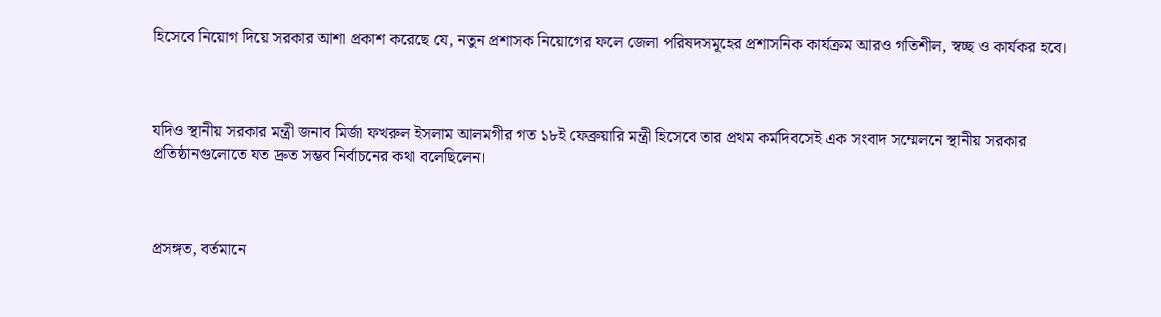হিসেবে নিয়োগ দিয়ে সরকার আশা প্রকাশ করেছে যে, নতুন প্রশাসক নিয়োগের ফলে জেলা পরিষদসমূহের প্রশাসনিক কার্যক্রম আরও গতিশীল, স্বচ্ছ ও কার্যকর হবে।



যদিও স্থানীয় সরকার মন্ত্রী জনাব মির্জা ফখরুল ইসলাম আলমগীর গত ১৮ই ফেব্রুয়ারি মন্ত্রী হিসেবে তার প্রথম কর্মদিবসেই এক সংবাদ সম্মেলনে স্থানীয় সরকার প্রতিষ্ঠানগুলোতে যত দ্রুত সম্ভব নির্বাচনের কথা বলেছিলেন।



প্রসঙ্গত, বর্তমানে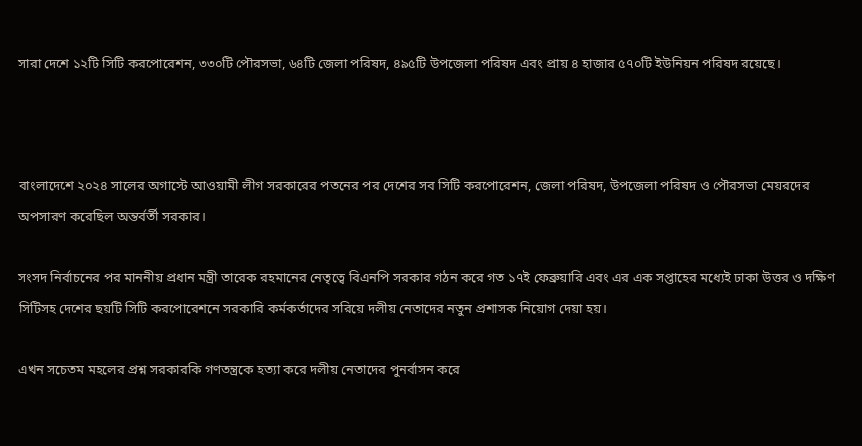সারা দেশে ১২টি সিটি করপোরেশন, ৩৩০টি পৌরসভা, ৬৪টি জেলা পরিষদ, ৪৯৫টি উপজেলা পরিষদ এবং প্রায় ৪ হাজার ৫৭০টি ইউনিয়ন পরিষদ রয়েছে।



বাংলাদেশে ২০২৪ সালের অগাস্টে আওয়ামী লীগ সরকারের পতনের পর দেশের সব সিটি করপোরেশন, জেলা পরিষদ, উপজেলা পরিষদ ও পৌরসভা মেয়রদের অপসারণ করেছিল অন্তর্বর্তী সরকার।

সংসদ নির্বাচনের পর মাননীয় প্রধান মন্ত্রী তারেক রহমানের নেতৃত্বে বিএনপি সরকার গঠন করে গত ১৭ই ফেব্রুয়ারি এবং এর এক সপ্তাহের মধ্যেই ঢাকা উত্তর ও দক্ষিণ সিটিসহ দেশের ছয়টি সিটি করপোরেশনে সরকারি কর্মকর্তাদের সরিয়ে দলীয় নেতাদের নতুন প্রশাসক নিয়োগ দেয়া হয়।

এখন সচেতম মহলের প্রশ্ন সরকারকি গণতন্ত্রকে হত্যা করে দলীয় নেতাদের পুনর্বাসন করে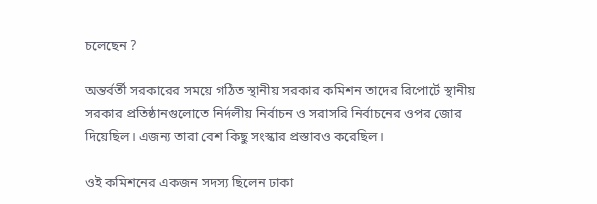চলেছেন ?

অন্তর্বর্তী সরকারের সময়ে গঠিত স্থানীয় সরকার কমিশন তাদের রিপোর্টে স্থানীয় সরকার প্রতিষ্ঠানগুলোতে নির্দলীয় নির্বাচন ও সরাসরি নির্বাচনের ওপর জোর দিয়েছিল। এজন্য তারা বেশ কিছু সংস্কার প্রস্তাবও করেছিল।

ওই কমিশনের একজন সদস্য ছিলেন ঢাকা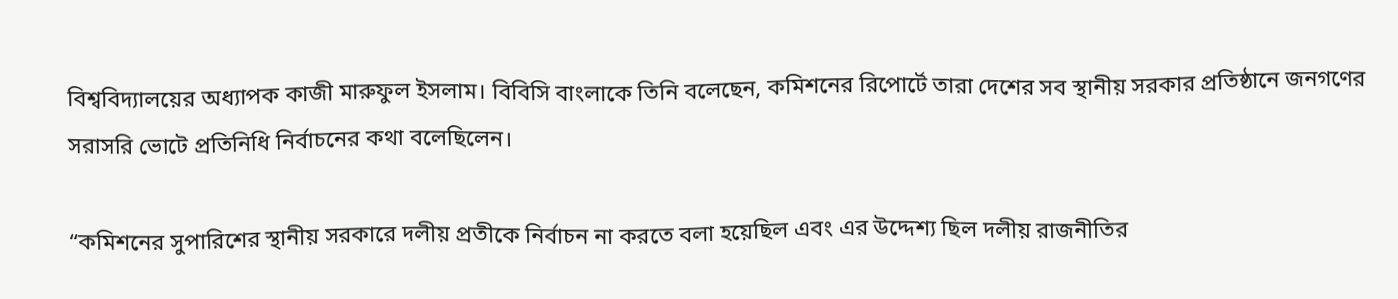বিশ্ববিদ্যালয়ের অধ্যাপক কাজী মারুফুল ইসলাম। বিবিসি বাংলাকে তিনি বলেছেন, কমিশনের রিপোর্টে তারা দেশের সব স্থানীয় সরকার প্রতিষ্ঠানে জনগণের সরাসরি ভোটে প্রতিনিধি নির্বাচনের কথা বলেছিলেন।

“কমিশনের সুপারিশের স্থানীয় সরকারে দলীয় প্রতীকে নির্বাচন না করতে বলা হয়েছিল এবং এর উদ্দেশ্য ছিল দলীয় রাজনীতির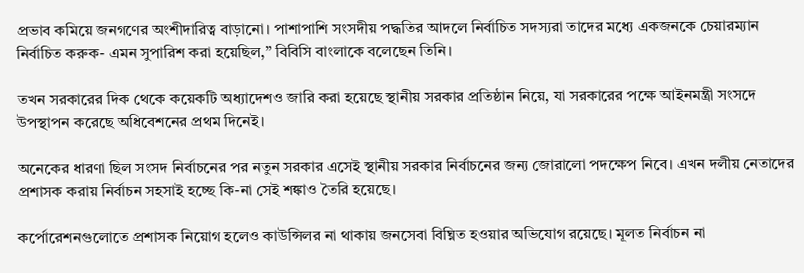প্রভাব কমিয়ে জনগণের অংশীদারিত্ব বাড়ানো। পাশাপাশি সংসদীয় পদ্ধতির আদলে নির্বাচিত সদস্যরা তাদের মধ্যে একজনকে চেয়ারম্যান নির্বাচিত করুক- এমন সুপারিশ করা হয়েছিল,” বিবিসি বাংলাকে বলেছেন তিনি।

তখন সরকারের দিক থেকে কয়েকটি অধ্যাদেশও জারি করা হয়েছে স্থানীয় সরকার প্রতিষ্ঠান নিয়ে, যা সরকারের পক্ষে আইনমন্ত্রী সংসদে উপস্থাপন করেছে অধিবেশনের প্রথম দিনেই।

অনেকের ধারণা ছিল সংসদ নির্বাচনের পর নতুন সরকার এসেই স্থানীয় সরকার নির্বাচনের জন্য জোরালো পদক্ষেপ নিবে। এখন দলীয় নেতাদের প্রশাসক করায় নির্বাচন সহসাই হচ্ছে কি-না সেই শঙ্কাও তৈরি হয়েছে।

কর্পোরেশনগুলোতে প্রশাসক নিয়োগ হলেও কাউন্সিলর না থাকায় জনসেবা বিঘ্নিত হওয়ার অভিযোগ রয়েছে। মূলত নির্বাচন না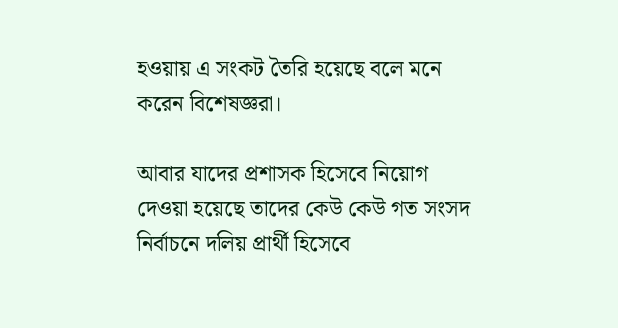হওয়ায় এ সংকট তৈরি হয়েছে বলে মনে করেন বিশেষজ্ঞরা।

আবার যাদের প্রশাসক হিসেবে নিয়োগ দেওয়া হয়েছে তাদের কেউ কেউ গত সংসদ নির্বাচনে দলিয় প্রার্থী হিসেবে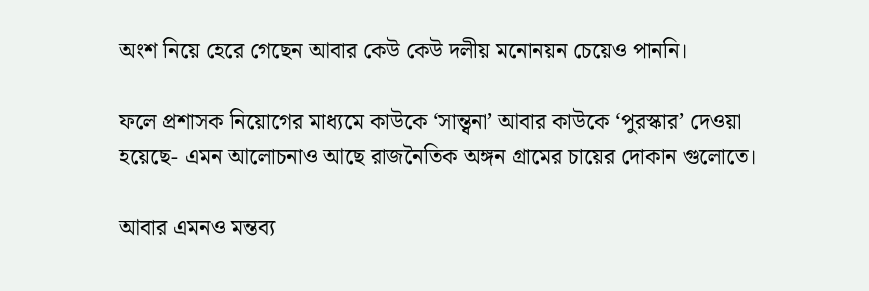অংশ নিয়ে হেরে গেছেন আবার কেউ কেউ দলীয় মনোনয়ন চেয়েও পাননি।

ফলে প্রশাসক নিয়োগের মাধ্যমে কাউকে ‘সান্ত্বনা’ আবার কাউকে ‘পুরস্কার’ দেওয়া হয়েছে- এমন আলোচনাও আছে রাজনৈতিক অঙ্গন গ্রামের চায়ের দোকান গুলোতে।

আবার এমনও মন্তব্য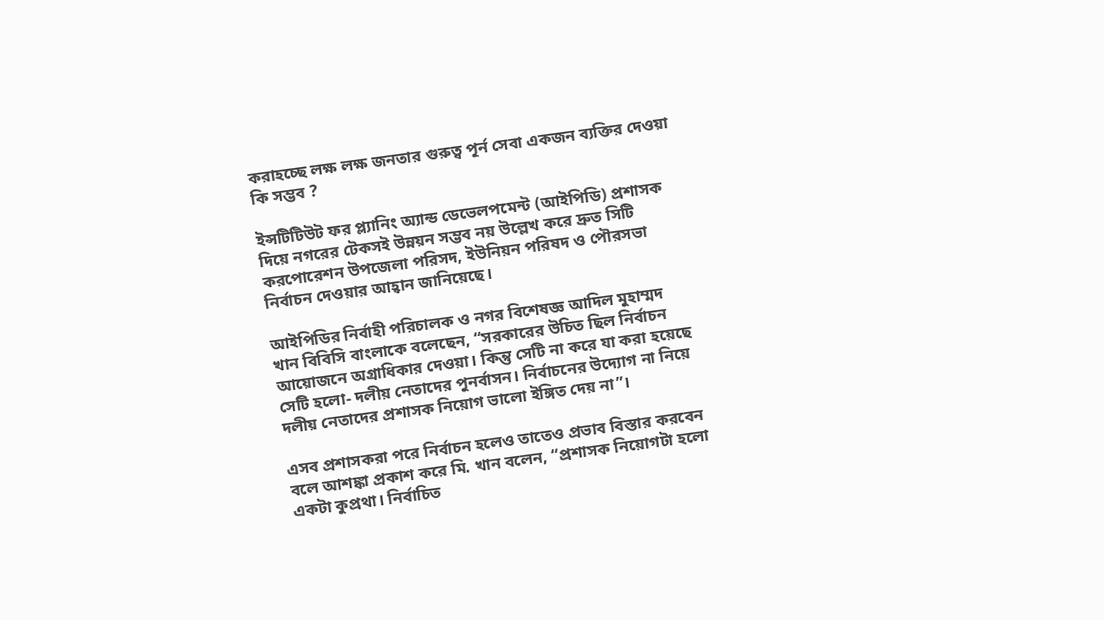করাহচ্ছে লক্ষ লক্ষ জনতার গুরুত্ব পূর্ন সেবা একজন ব্যক্তির দেওয়া কি সম্ভব ?

ইন্সটিটিউট ফর প্ল্যানিং অ্যান্ড ডেভেলপমেন্ট (আইপিডি) প্রশাসক দিয়ে নগরের টেকসই উন্নয়ন সম্ভব নয় উল্লেখ করে দ্রুত সিটি করপোরেশন উপজেলা পরিসদ, ইউনিয়ন পরিষদ ও পৌরসভা নির্বাচন দেওয়ার আহ্বান জানিয়েছে।

আইপিডির নির্বাহী পরিচালক ও নগর বিশেষজ্ঞ আদিল মুহাম্মদ খান বিবিসি বাংলাকে বলেছেন, “সরকারের উচিত ছিল নির্বাচন আয়োজনে অগ্রাধিকার দেওয়া। কিন্তু সেটি না করে যা করা হয়েছে সেটি হলো- দলীয় নেতাদের পুনর্বাসন। নির্বাচনের উদ্যোগ না নিয়ে দলীয় নেতাদের প্রশাসক নিয়োগ ভালো ইঙ্গিত দেয় না”।

এসব প্রশাসকরা পরে নির্বাচন হলেও তাতেও প্রভাব বিস্তার করবেন বলে আশঙ্কা প্রকাশ করে মি. খান বলেন, “প্রশাসক নিয়োগটা হলো একটা কুপ্রথা। নির্বাচিত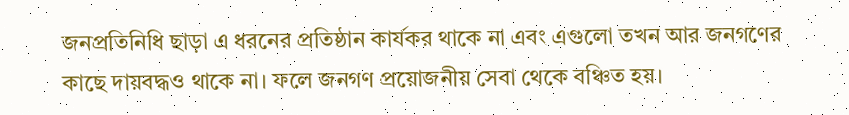জনপ্রতিনিধি ছাড়া এ ধরনের প্রতিষ্ঠান কার্যকর থাকে না এবং এগুলো তখন আর জনগণের কাছে দায়বদ্ধও থাকে না। ফলে জনগণ প্রয়োজনীয় সেবা থেকে বঞ্চিত হয়।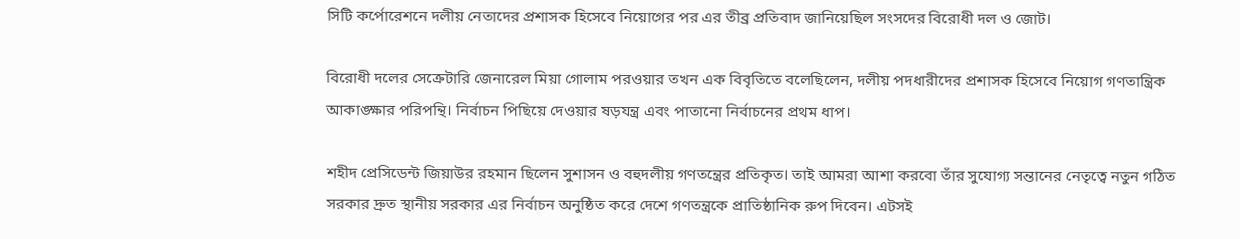সিটি কর্পোরেশনে দলীয় নেতাদের প্রশাসক হিসেবে নিয়োগের পর এর তীব্র প্রতিবাদ জানিয়েছিল সংসদের বিরোধী দল ও জোট।

বিরোধী দলের সেক্রেটারি জেনারেল মিয়া গোলাম পরওয়ার তখন এক বিবৃতিতে বলেছিলেন, দলীয় পদধারীদের প্রশাসক হিসেবে নিয়োগ গণতান্ত্রিক আকাঙ্ক্ষার পরিপন্থি। নির্বাচন পিছিয়ে দেওয়ার ষড়যন্ত্র এবং পাতানো নির্বাচনের প্রথম ধাপ।

শহীদ প্রেসিডেন্ট জিয়াউর রহমান ছিলেন সুশাসন ও বহুদলীয় গণতন্ত্রের প্রতিকৃত। তাই আমরা আশা করবো তাঁর সুযোগ্য সন্তানের নেতৃত্বে নতুন গঠিত সরকার দ্রুত স্থানীয় সরকার এর নির্বাচন অনুষ্ঠিত করে দেশে গণতন্ত্রকে প্রাতিষ্ঠানিক রুপ দিবেন। এটসই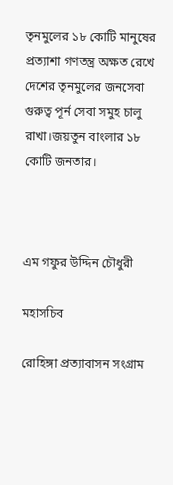তৃনমুলের ১৮ কোটি মানুষের প্রত্যাশা গণতন্ত্র অক্ষত রেখে দেশের তৃনমুলের জনসেবা গুরুত্ব পূর্ন সেবা সমুহ চালু রাখা।জয়তুন বাংলার ১৮ কোটি জনতার।



এম গফুর উদ্দিন চৌধুরী

মহাসচিব

রোহিঙ্গা প্রত্যাবাসন সংগ্রাম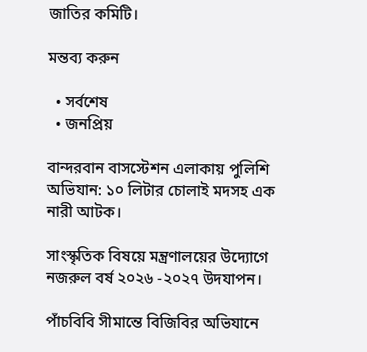জাতির কমিটি।

মন্তব্য করুন

  • সর্বশেষ
  • জনপ্রিয়

বান্দরবান বাসস্টেশন এলাকায় পুলিশি অভিযান: ১০ লিটার চোলাই মদসহ এক নারী আটক।

সাংস্কৃতিক বিষয়ে মন্ত্রণালয়ের উদ্যোগে নজরুল বর্ষ ২০২৬ -২০২৭ উদযাপন।

পাঁচবিবি সীমান্তে বিজিবির অভিযানে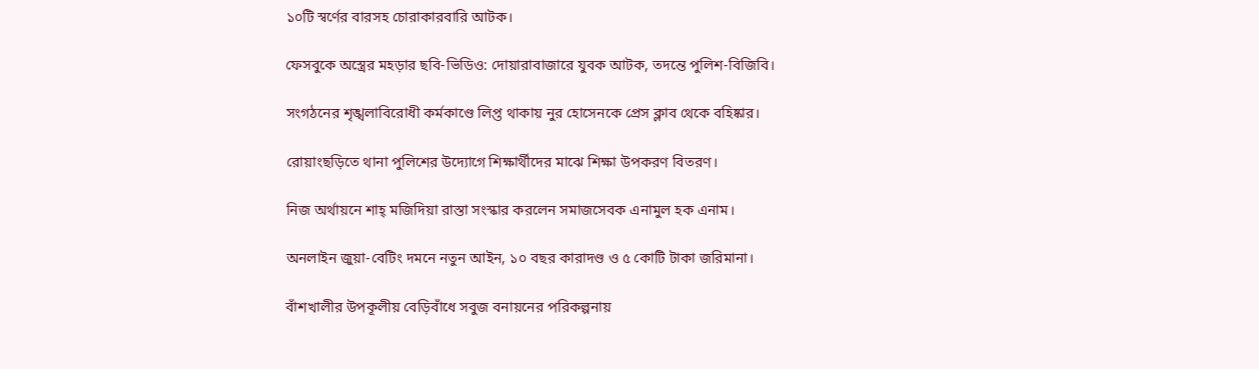১০টি স্বর্ণের বারসহ চোরাকারবারি আটক।

ফেসবুকে অস্ত্রের মহড়ার ছবি-ভিডিও: দোয়ারাবাজারে যুবক আটক, তদন্তে পুলিশ-বিজিবি।

সংগঠনের শৃঙ্খলাবিরোধী কর্মকাণ্ডে লিপ্ত থাকায় নুর হোসেনকে প্রেস ক্লাব থেকে বহিষ্কার।

রোয়াংছড়িতে থানা পুলিশের উদ্যোগে শিক্ষার্থীদের মাঝে শিক্ষা উপকরণ বিতরণ।

নিজ অর্থায়নে শাহ্ মজিদিয়া রাস্তা সংস্কার করলেন সমাজসেবক এনামুল হক এনাম।

অনলাইন জুয়া-বেটিং দমনে নতুন আইন, ১০ বছর কারাদণ্ড ও ৫ কোটি টাকা জরিমানা।

বাঁশখালীর উপকূলীয় বেড়িবাঁধে সবুজ বনায়নের পরিকল্পনায়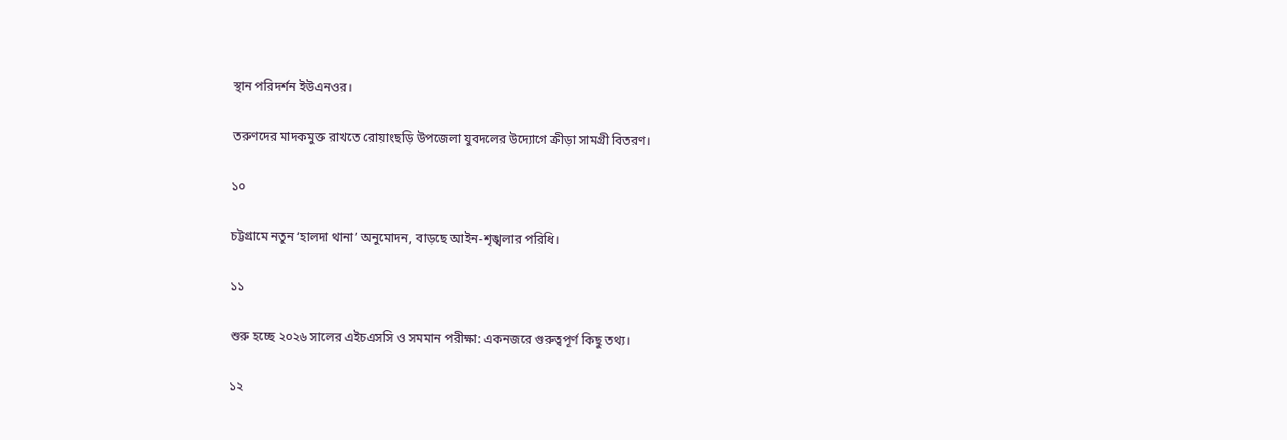স্থান পরিদর্শন ইউএনওর।

তরুণদের মাদকমুক্ত রাখতে রোয়াংছড়ি উপজেলা যুবদলের উদ্যোগে ক্রীড়া সামগ্রী বিতরণ।

১০

চট্টগ্রামে নতুন ‘হালদা থানা’ অনুমোদন, বাড়ছে আইন-শৃঙ্খলার পরিধি।

১১

শুরু হচ্ছে ২০২৬ সালের এইচএসসি ও সমমান পরীক্ষা: একনজরে গুরুত্বপূর্ণ কিছু তথ্য।

১২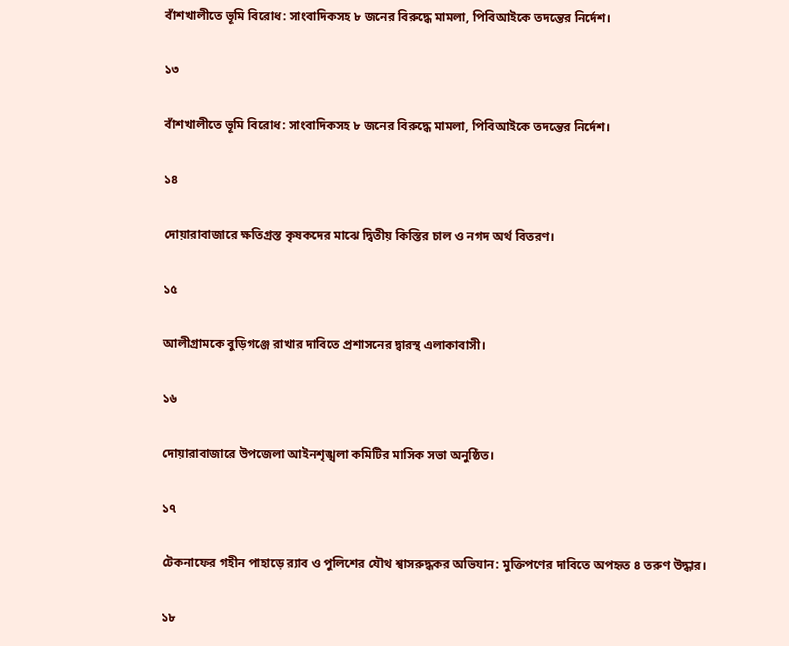বাঁশখালীতে ভূমি বিরোধ: সাংবাদিকসহ ৮ জনের বিরুদ্ধে মামলা, পিবিআইকে তদন্তের নির্দেশ।

১৩

বাঁশখালীতে ভূমি বিরোধ: সাংবাদিকসহ ৮ জনের বিরুদ্ধে মামলা, পিবিআইকে তদন্তের নির্দেশ।

১৪

দোয়ারাবাজারে ক্ষতিগ্রস্ত কৃষকদের মাঝে দ্বিতীয় কিস্তির চাল ও নগদ অর্থ বিতরণ।

১৫

আলীগ্রামকে বুড়িগঞ্জে রাখার দাবিতে প্রশাসনের দ্বারস্থ এলাকাবাসী।

১৬

দোয়ারাবাজারে উপজেলা আইনশৃঙ্খলা কমিটির মাসিক সভা অনুষ্ঠিত।

১৭

টেকনাফের গহীন পাহাড়ে র‌্যাব ও পুলিশের যৌথ শ্বাসরুদ্ধকর অভিযান: মুক্তিপণের দাবিতে অপহৃত ৪ তরুণ উদ্ধার।

১৮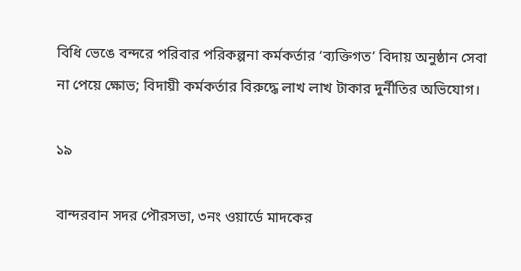বিধি ভেঙে বন্দরে পরিবার পরিকল্পনা কর্মকর্তার ‘ব্যক্তিগত’ বিদায় অনুষ্ঠান সেবা না পেয়ে ক্ষোভ; বিদায়ী কর্মকর্তার বিরুদ্ধে লাখ লাখ টাকার দুর্নীতির অভিযোগ।

১৯

বান্দরবান সদর পৌরসভা, ৩নং ওয়ার্ডে মাদকের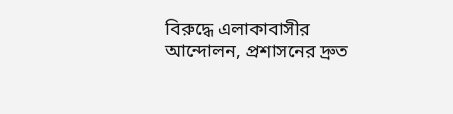বিরুদ্ধে এলাকাবাসীর আন্দোলন, প্রশাসনের দ্রুত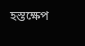হস্তক্ষেপ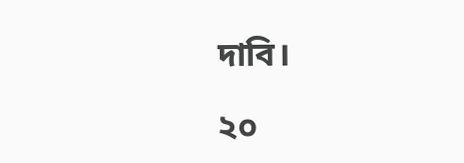দাবি।

২০